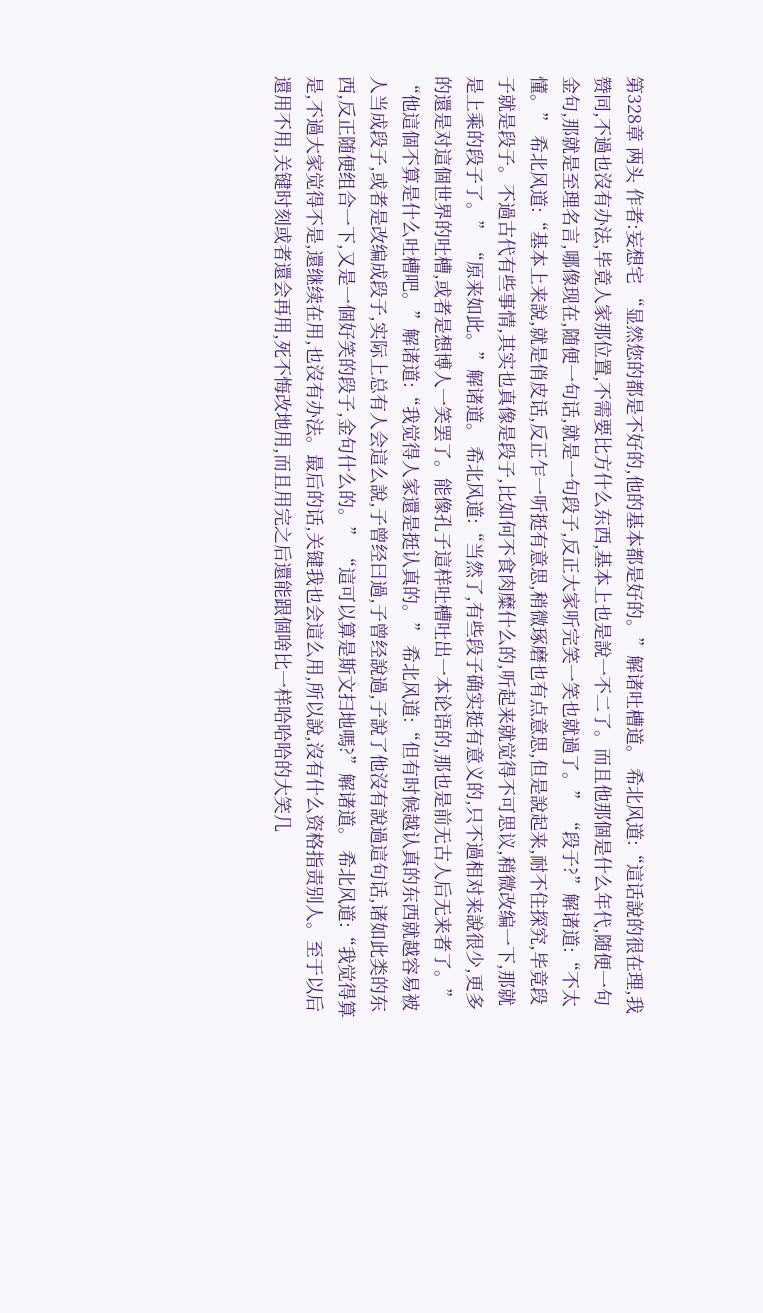第328章 两头 作者:妄想宅 “显然您的都是不好的,他的基本都是好的。”解诸吐槽道。 希北风道:“這话說的很在理,我赞同,不過也沒有办法,毕竟人家那位置,不需要比方什么东西,基本上也是說一不二了。而且他那個是什么年代,随便一句金句,那就是至理名言,哪像现在,随便一句话,就是一句段子,反正大家听完笑一笑也就過了。” “段子?”解诸道:“不太懂。” 希北风道:“基本上来說,就是俏皮话,反正乍一听挺有意思,稍微琢磨也有点意思,但是說起来,耐不住探究,毕竟段子就是段子。不過古代有些事情,其实也真像是段子,比如何不食肉糜什么的,听起来就觉得不可思议,稍微改编一下,那就是上乘的段子了。” “原来如此。”解诸道。 希北风道:“当然了,有些段子确实挺有意义的,只不過相对来說很少,更多的還是对這個世界的吐槽,或者是想博人一笑罢了。能像孔子這样吐槽吐出一本论语的,那也是前无古人后无来者了。” “他這個不算是什么吐槽吧。”解诸道:“我觉得人家還是挺认真的。” 希北风道:“但有时候越认真的东西就越容易被人当成段子,或者是改编成段子,实际上总有人会這么說,子曾经曰過,子曾经說過,子說了他沒有說過這句话,诸如此类的东西,反正随便组合一下,又是一個好笑的段子,金句什么的。” “這可以算是斯文扫地嗎?”解诸道。 希北风道:“我觉得算是,不過大家觉得不是,還继续在用,也沒有办法。最后的话,关键我也会這么用,所以說,沒有什么资格指责别人。至于以后還用不用,关键时刻或者還会再用,死不悔改地用,而且用完之后還能跟個啥比一样哈哈哈的大笑几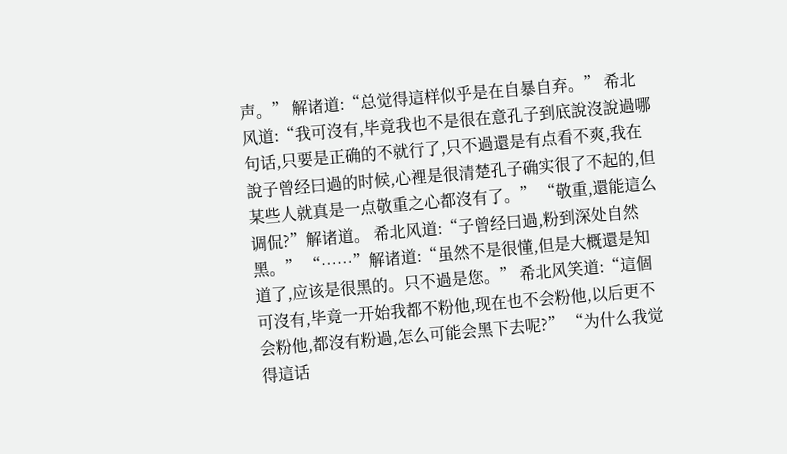声。” 解诸道:“总觉得這样似乎是在自暴自弃。” 希北风道:“我可沒有,毕竟我也不是很在意孔子到底說沒說過哪句话,只要是正确的不就行了,只不過還是有点看不爽,我在說子曾经曰過的时候,心裡是很清楚孔子确实很了不起的,但某些人就真是一点敬重之心都沒有了。” “敬重,還能這么调侃?”解诸道。 希北风道:“子曾经曰過,粉到深处自然黑。” “……”解诸道:“虽然不是很懂,但是大概還是知道了,应该是很黑的。只不過是您。” 希北风笑道:“這個可沒有,毕竟一开始我都不粉他,现在也不会粉他,以后更不会粉他,都沒有粉過,怎么可能会黑下去呢?” “为什么我觉得這话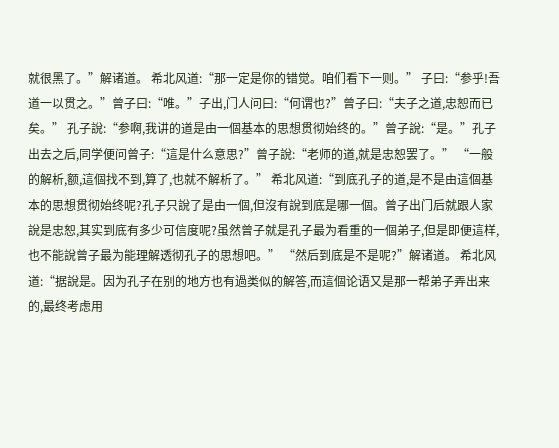就很黑了。”解诸道。 希北风道:“那一定是你的错觉。咱们看下一则。” 子曰:“参乎!吾道一以贯之。”曾子曰:“唯。”子出,门人问曰:“何谓也?”曾子曰:“夫子之道,忠恕而已矣。” 孔子說:“参啊,我讲的道是由一個基本的思想贯彻始终的。”曾子說:“是。”孔子出去之后,同学便问曾子:“這是什么意思?”曾子說:“老师的道,就是忠恕罢了。” “一般的解析,额,這個找不到,算了,也就不解析了。” 希北风道:“到底孔子的道,是不是由這個基本的思想贯彻始终呢?孔子只說了是由一個,但沒有說到底是哪一個。曾子出门后就跟人家說是忠恕,其实到底有多少可信度呢?虽然曾子就是孔子最为看重的一個弟子,但是即便這样,也不能說曾子最为能理解透彻孔子的思想吧。” “然后到底是不是呢?”解诸道。 希北风道:“据說是。因为孔子在别的地方也有過类似的解答,而這個论语又是那一帮弟子弄出来的,最终考虑用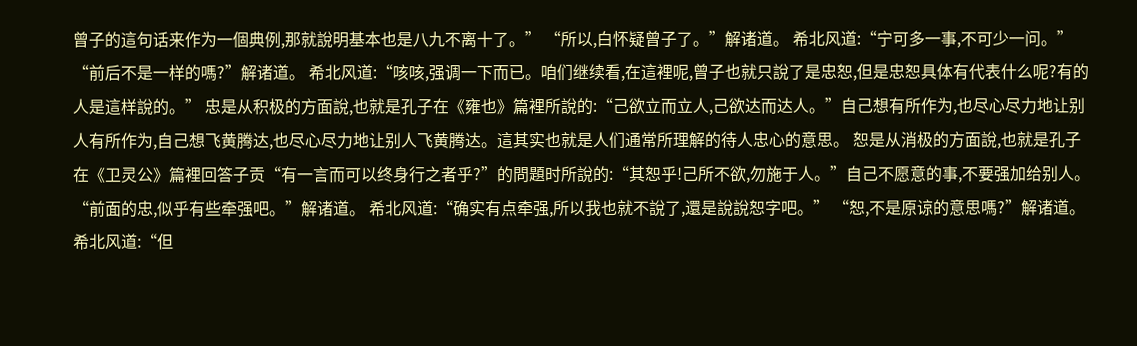曾子的這句话来作为一個典例,那就說明基本也是八九不离十了。” “所以,白怀疑曾子了。”解诸道。 希北风道:“宁可多一事,不可少一问。” “前后不是一样的嗎?”解诸道。 希北风道:“咳咳,强调一下而已。咱们继续看,在這裡呢,曾子也就只說了是忠恕,但是忠恕具体有代表什么呢?有的人是這样說的。” 忠是从积极的方面說,也就是孔子在《雍也》篇裡所說的:“己欲立而立人,己欲达而达人。”自己想有所作为,也尽心尽力地让别人有所作为,自己想飞黄腾达,也尽心尽力地让别人飞黄腾达。這其实也就是人们通常所理解的待人忠心的意思。 恕是从消极的方面說,也就是孔子在《卫灵公》篇裡回答子贡“有一言而可以终身行之者乎?”的問題时所說的:“其恕乎!己所不欲,勿施于人。”自己不愿意的事,不要强加给别人。 “前面的忠,似乎有些牵强吧。”解诸道。 希北风道:“确实有点牵强,所以我也就不說了,還是說說恕字吧。” “恕,不是原谅的意思嗎?”解诸道。 希北风道:“但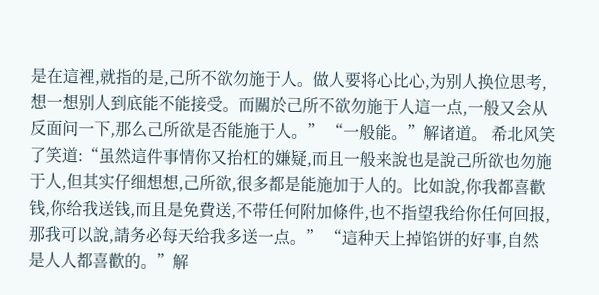是在這裡,就指的是,己所不欲勿施于人。做人要将心比心,为别人换位思考,想一想别人到底能不能接受。而關於己所不欲勿施于人這一点,一般又会从反面问一下,那么己所欲是否能施于人。” “一般能。”解诸道。 希北风笑了笑道:“虽然這件事情你又抬杠的嫌疑,而且一般来說也是說己所欲也勿施于人,但其实仔细想想,己所欲,很多都是能施加于人的。比如說,你我都喜歡钱,你给我送钱,而且是免費送,不带任何附加條件,也不指望我给你任何回报,那我可以說,請务必每天给我多送一点。” “這种天上掉馅饼的好事,自然是人人都喜歡的。”解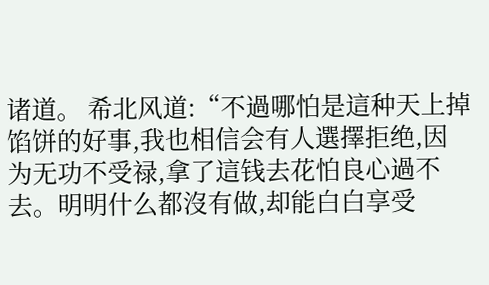诸道。 希北风道:“不過哪怕是這种天上掉馅饼的好事,我也相信会有人選擇拒绝,因为无功不受禄,拿了這钱去花怕良心過不去。明明什么都沒有做,却能白白享受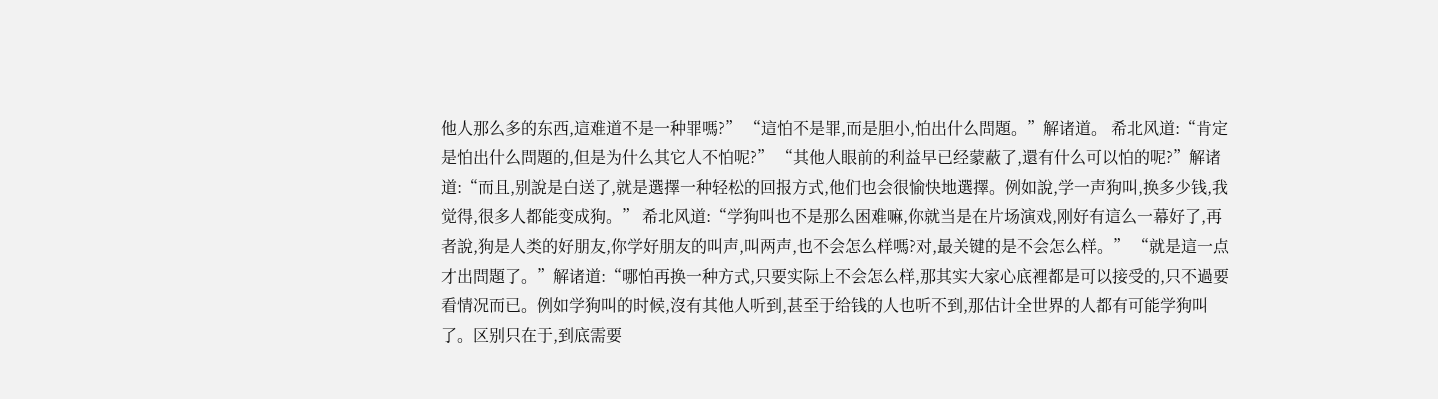他人那么多的东西,這难道不是一种罪嗎?” “這怕不是罪,而是胆小,怕出什么問題。”解诸道。 希北风道:“肯定是怕出什么問題的,但是为什么其它人不怕呢?” “其他人眼前的利益早已经蒙蔽了,還有什么可以怕的呢?”解诸道:“而且,别說是白送了,就是選擇一种轻松的回报方式,他们也会很愉快地選擇。例如說,学一声狗叫,换多少钱,我觉得,很多人都能变成狗。” 希北风道:“学狗叫也不是那么困难嘛,你就当是在片场演戏,刚好有這么一幕好了,再者說,狗是人类的好朋友,你学好朋友的叫声,叫两声,也不会怎么样嗎?对,最关键的是不会怎么样。” “就是這一点才出問題了。”解诸道:“哪怕再换一种方式,只要实际上不会怎么样,那其实大家心底裡都是可以接受的,只不過要看情况而已。例如学狗叫的时候,沒有其他人听到,甚至于给钱的人也听不到,那估计全世界的人都有可能学狗叫了。区别只在于,到底需要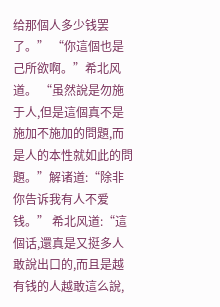给那個人多少钱罢了。” “你這個也是己所欲啊。”希北风道。 “虽然說是勿施于人,但是這個真不是施加不施加的問題,而是人的本性就如此的問題。”解诸道:“除非你告诉我有人不爱钱。” 希北风道:“這個话,還真是又挺多人敢說出口的,而且是越有钱的人越敢這么說,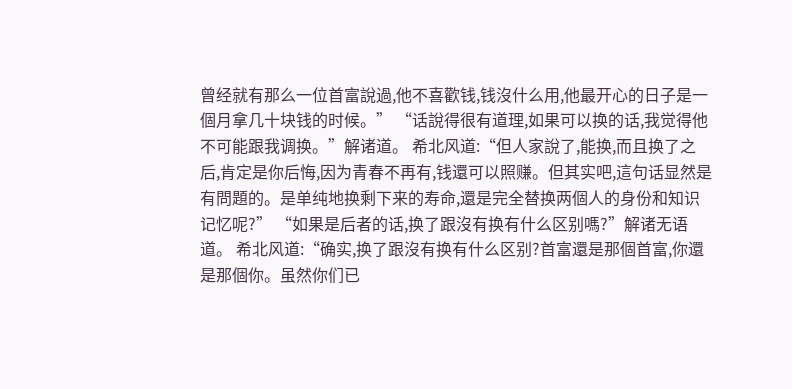曾经就有那么一位首富說過,他不喜歡钱,钱沒什么用,他最开心的日子是一個月拿几十块钱的时候。” “话說得很有道理,如果可以换的话,我觉得他不可能跟我调换。”解诸道。 希北风道:“但人家說了,能换,而且换了之后,肯定是你后悔,因为青春不再有,钱還可以照赚。但其实吧,這句话显然是有問題的。是单纯地换剩下来的寿命,還是完全替换两個人的身份和知识记忆呢?” “如果是后者的话,换了跟沒有换有什么区别嗎?”解诸无语道。 希北风道:“确实,换了跟沒有换有什么区别?首富還是那個首富,你還是那個你。虽然你们已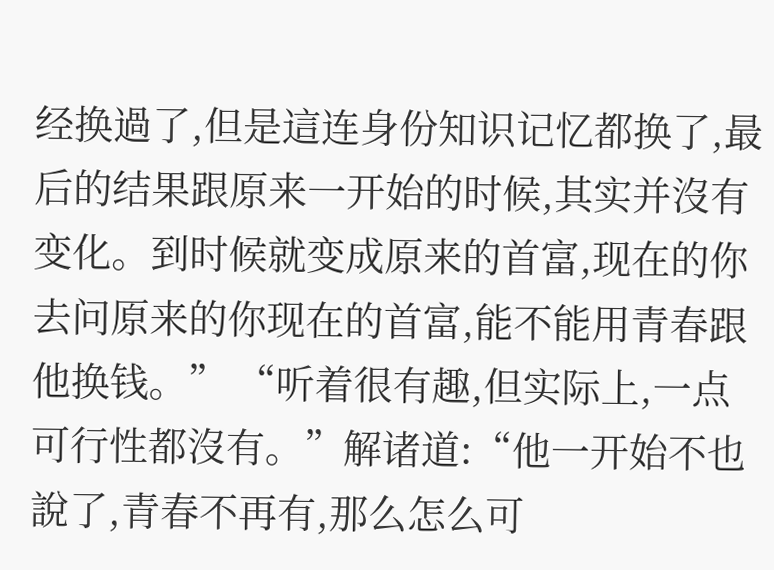经换過了,但是這连身份知识记忆都换了,最后的结果跟原来一开始的时候,其实并沒有变化。到时候就变成原来的首富,现在的你去问原来的你现在的首富,能不能用青春跟他换钱。” “听着很有趣,但实际上,一点可行性都沒有。”解诸道:“他一开始不也說了,青春不再有,那么怎么可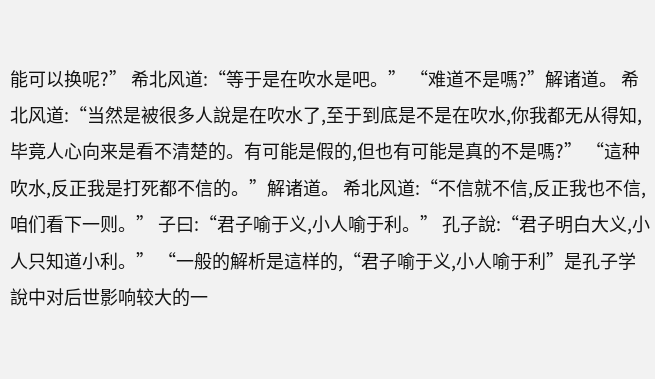能可以换呢?” 希北风道:“等于是在吹水是吧。” “难道不是嗎?”解诸道。 希北风道:“当然是被很多人說是在吹水了,至于到底是不是在吹水,你我都无从得知,毕竟人心向来是看不清楚的。有可能是假的,但也有可能是真的不是嗎?” “這种吹水,反正我是打死都不信的。”解诸道。 希北风道:“不信就不信,反正我也不信,咱们看下一则。” 子曰:“君子喻于义,小人喻于利。” 孔子說:“君子明白大义,小人只知道小利。” “一般的解析是這样的,“君子喻于义,小人喻于利”是孔子学說中对后世影响较大的一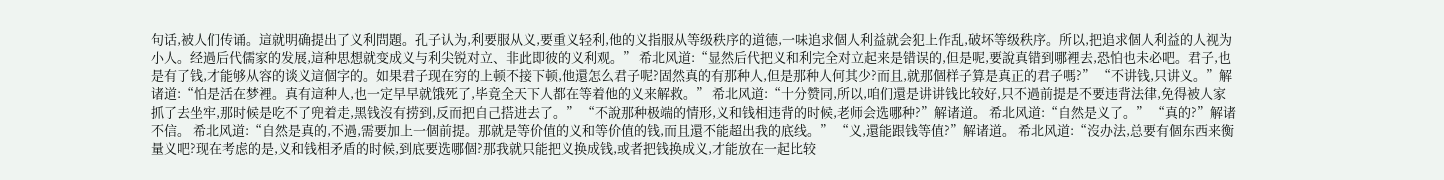句话,被人们传诵。這就明确提出了义利問題。孔子认为,利要服从义,要重义轻利,他的义指服从等级秩序的道德,一味追求個人利益就会犯上作乱,破坏等级秩序。所以,把追求個人利益的人视为小人。经過后代儒家的发展,這种思想就变成义与利尖锐对立、非此即彼的义利观。” 希北风道:“显然后代把义和利完全对立起来是错误的,但是呢,要說真错到哪裡去,恐怕也未必吧。君子,也是有了钱,才能够从容的谈义這個字的。如果君子现在穷的上顿不接下顿,他還怎么君子呢?固然真的有那种人,但是那种人何其少?而且,就那個样子算是真正的君子嗎?” “不讲钱,只讲义。”解诸道:“怕是活在梦裡。真有這种人,也一定早早就饿死了,毕竟全天下人都在等着他的义来解救。” 希北风道:“十分赞同,所以,咱们還是讲讲钱比较好,只不過前提是不要违背法律,免得被人家抓了去坐牢,那时候是吃不了兜着走,黑钱沒有捞到,反而把自己搭进去了。” “不說那种极端的情形,义和钱相违背的时候,老师会选哪种?”解诸道。 希北风道:“自然是义了。” “真的?”解诸不信。 希北风道:“自然是真的,不過,需要加上一個前提。那就是等价值的义和等价值的钱,而且還不能超出我的底线。” “义,還能跟钱等值?”解诸道。 希北风道:“沒办法,总要有個东西来衡量义吧?现在考虑的是,义和钱相矛盾的时候,到底要选哪個?那我就只能把义换成钱,或者把钱换成义,才能放在一起比较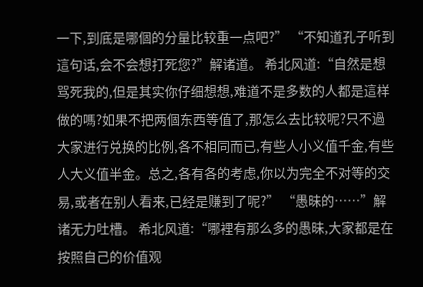一下,到底是哪個的分量比较重一点吧?” “不知道孔子听到這句话,会不会想打死您?”解诸道。 希北风道:“自然是想骂死我的,但是其实你仔细想想,难道不是多数的人都是這样做的嗎?如果不把两個东西等值了,那怎么去比较呢?只不過大家进行兑换的比例,各不相同而已,有些人小义值千金,有些人大义值半金。总之,各有各的考虑,你以为完全不对等的交易,或者在别人看来,已经是赚到了呢?” “愚昧的……”解诸无力吐槽。 希北风道:“哪裡有那么多的愚昧,大家都是在按照自己的价值观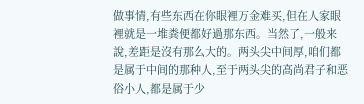做事情,有些东西在你眼裡万金难买,但在人家眼裡就是一堆粪便都好過那东西。当然了,一般来說,差距是沒有那么大的。两头尖中间厚,咱们都是属于中间的那种人,至于两头尖的高尚君子和恶俗小人,都是属于少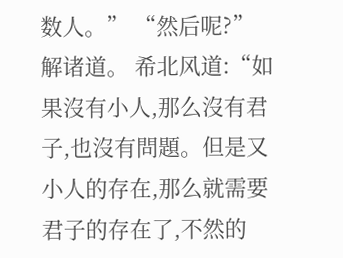数人。” “然后呢?”解诸道。 希北风道:“如果沒有小人,那么沒有君子,也沒有問題。但是又小人的存在,那么就需要君子的存在了,不然的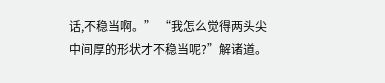话,不稳当啊。” “我怎么觉得两头尖中间厚的形状才不稳当呢?”解诸道。